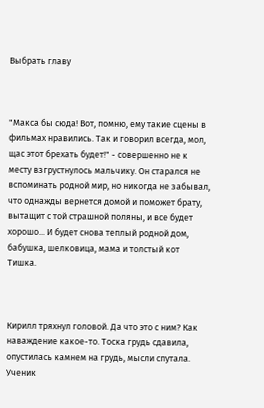Выбрать главу



"Макса бы сюда! Вот, помню, ему такие сцены в фильмах нравились. Так и говорил всегда, мол, щас этот брехать будет!" - совершенно не к месту взгрустнулось мальчику. Он старался не вспоминать родной мир, но никогда не забывал, что однажды вернется домой и поможет брату, вытащит с той страшной поляны, и все будет хорошо... И будет снова теплый родной дом, бабушка, шелковица, мама и толстый кот Тишка.



Кирилл тряхнул головой. Да что это с ним? Как наваждение какое-то. Тоска грудь сдавила, опустилась камнем на грудь, мысли спутала. Ученик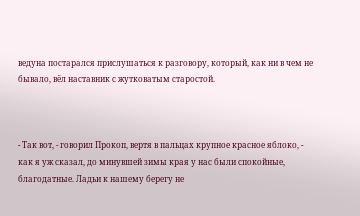ведуна постарался прислушаться к разговору, который, как ни в чем не бывало, вёл наставник с жутковатым старостой.



- Так вот, - говорил Прокоп, вертя в пальцах крупное красное яблоко, - как я уж сказал, до минувшей зимы края у нас были спокойные, благодатные. Ладьи к нашему берегу не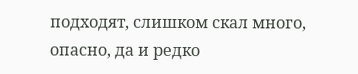подходят, слишком скал много, опасно, да и редко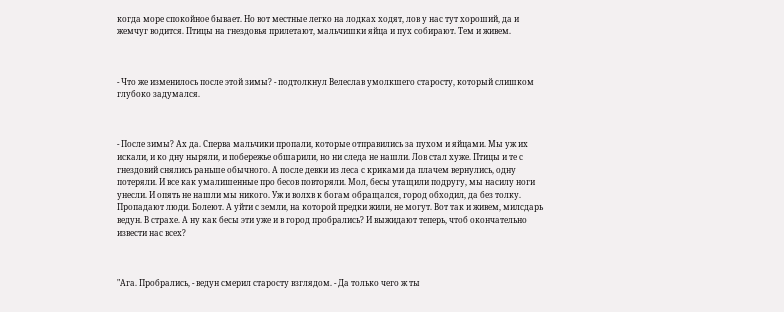когда море спокойное бывает. Но вот местные легко на лодках ходят, лов у нас тут хороший, да и жемчуг водится. Птицы на гнездовья прилетают, мальчишки яйца и пух собирают. Тем и живем.



- Что же изменилось после этой зимы? - подтолкнул Велеслав умолкшего старосту, который слишком глубоко задумался.



- После зимы? Ах да. Сперва мальчики пропали, которые отправились за пухом и яйцами. Мы уж их искали, и ко дну ныряли, и побережье обшарили, но ни следа не нашли. Лов стал хуже. Птицы и те с гнездовий снялись раньше обычного. А после девки из леса с криками да плачем вернулись, одну потеряли. И все как умалишенные про бесов повторяли. Мол, бесы утащили подругу, мы насилу ноги унесли. И опять не нашли мы никого. Уж и волхв к богам обращался, город обходил, да без толку. Пропадают люди. Болеют. А уйти с земли, на которой предки жили, не могут. Вот так и живем, милсдарь ведун. В страхе. А ну как бесы эти уже и в город пробрались? И выжидают теперь, чтоб окончательно извести нас всех?



"Ага. Пробрались, - ведун смерил старосту взглядом. - Да только чего ж ты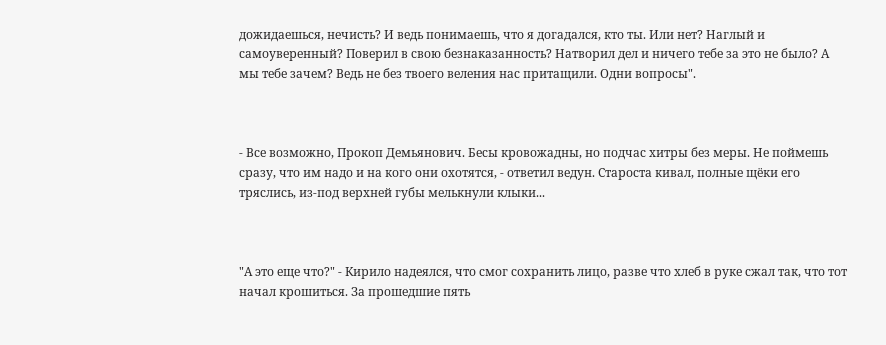дожидаешься, нечисть? И ведь понимаешь, что я догадался, кто ты. Или нет? Наглый и самоуверенный? Поверил в свою безнаказанность? Натворил дел и ничего тебе за это не было? А мы тебе зачем? Ведь не без твоего веления нас притащили. Одни вопросы".



- Все возможно, Прокоп Демьянович. Бесы кровожадны, но подчас хитры без меры. Не поймешь сразу, что им надо и на кого они охотятся, - ответил ведун. Староста кивал, полные щёки его тряслись, из-под верхней губы мелькнули клыки...



"А это еще что?" - Кирило надеялся, что смог сохранить лицо, разве что хлеб в руке сжал так, что тот начал крошиться. За прошедшие пять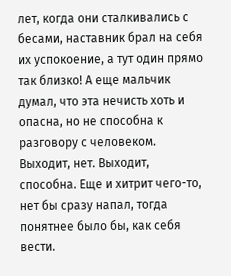лет, когда они сталкивались с бесами, наставник брал на себя их успокоение, а тут один прямо так близко! А еще мальчик думал, что эта нечисть хоть и опасна, но не способна к разговору с человеком. Выходит, нет. Выходит, способна. Еще и хитрит чего-то, нет бы сразу напал, тогда понятнее было бы, как себя вести.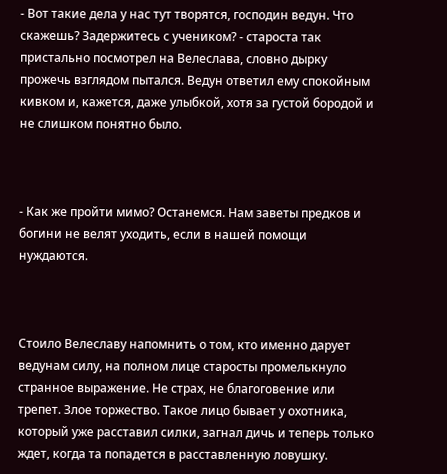- Вот такие дела у нас тут творятся, господин ведун. Что скажешь? Задержитесь с учеником? - староста так пристально посмотрел на Велеслава, словно дырку прожечь взглядом пытался. Ведун ответил ему спокойным кивком и, кажется, даже улыбкой, хотя за густой бородой и не слишком понятно было.



- Как же пройти мимо? Останемся. Нам заветы предков и богини не велят уходить, если в нашей помощи нуждаются.



Стоило Велеславу напомнить о том, кто именно дарует ведунам силу, на полном лице старосты промелькнуло странное выражение. Не страх, не благоговение или трепет. Злое торжество. Такое лицо бывает у охотника, который уже расставил силки, загнал дичь и теперь только ждет, когда та попадется в расставленную ловушку.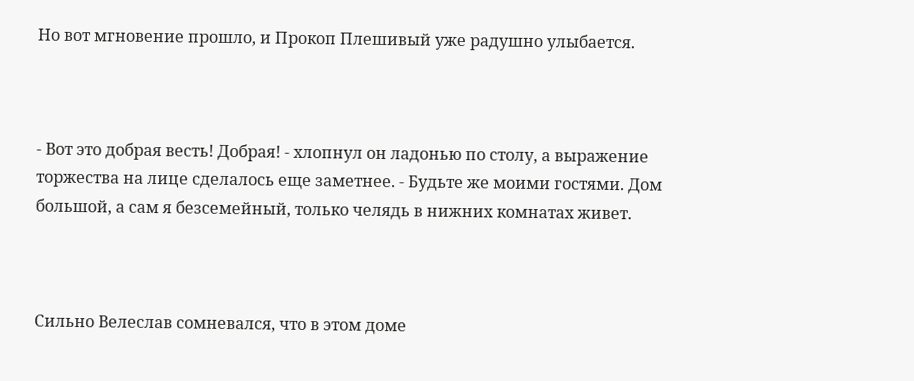Но вот мгновение прошло, и Прокоп Плешивый уже радушно улыбается.



- Вот это добрая весть! Добрая! - хлопнул он ладонью по столу, а выражение торжества на лице сделалось еще заметнее. - Будьте же моими гостями. Дом большой, а сам я безсемейный, только челядь в нижних комнатах живет.



Сильно Велеслав сомневался, что в этом доме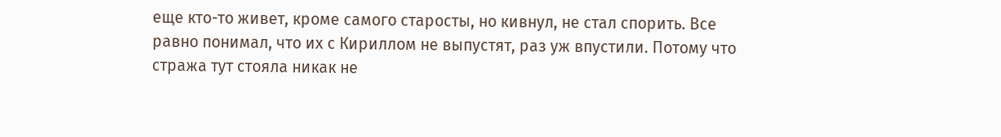еще кто-то живет, кроме самого старосты, но кивнул, не стал спорить. Все равно понимал, что их с Кириллом не выпустят, раз уж впустили. Потому что стража тут стояла никак не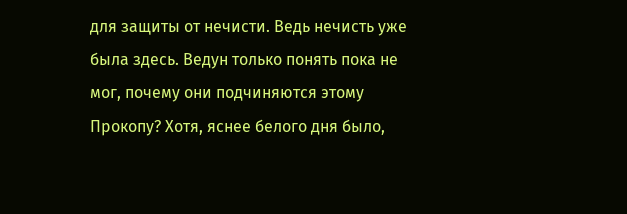для защиты от нечисти. Ведь нечисть уже была здесь. Ведун только понять пока не мог, почему они подчиняются этому Прокопу? Хотя, яснее белого дня было,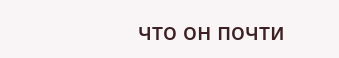что он почти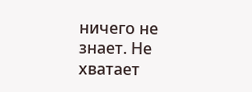ничего не знает. Не хватает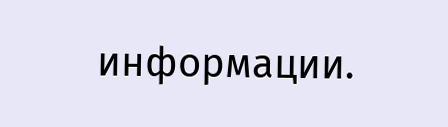информации.